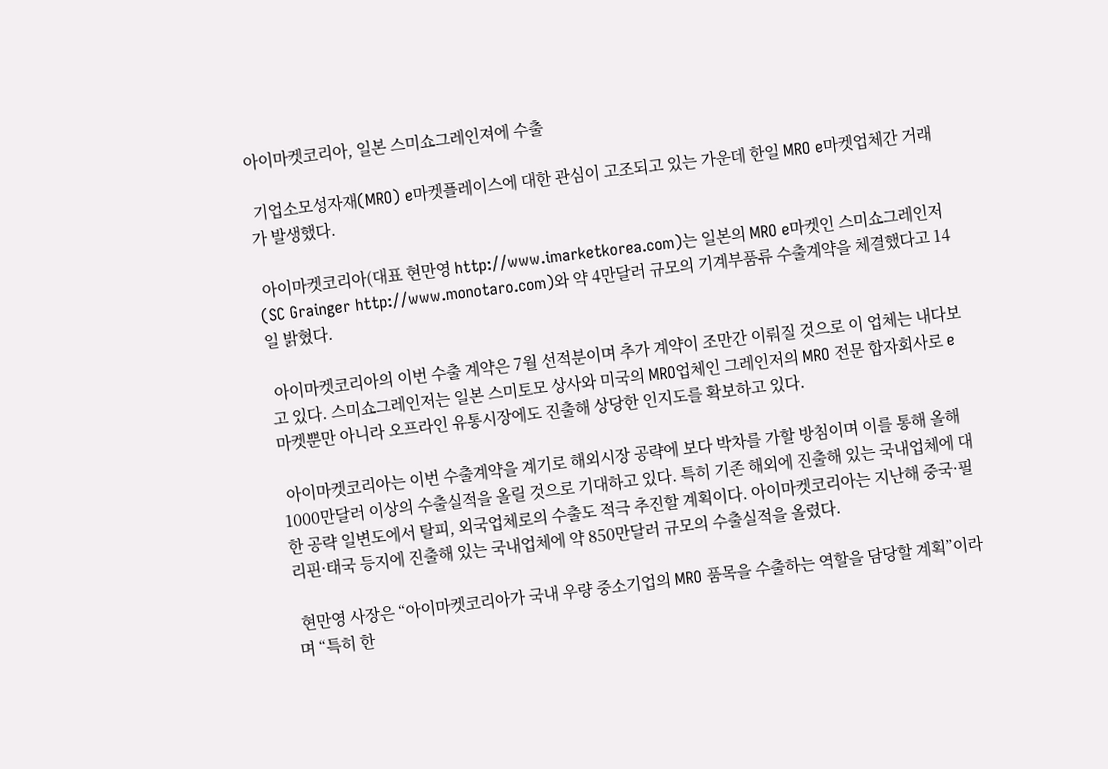아이마켓코리아, 일본 스미쇼그레인져에 수출

 기업소모성자재(MRO) e마켓플레이스에 대한 관심이 고조되고 있는 가운데 한일 MRO e마켓업체간 거래가 발생했다.

 아이마켓코리아(대표 현만영 http://www.imarketkorea.com)는 일본의 MRO e마켓인 스미쇼그레인저(SC Grainger http://www.monotaro.com)와 약 4만달러 규모의 기계부품류 수출계약을 체결했다고 14일 밝혔다.

 아이마켓코리아의 이번 수출 계약은 7월 선적분이며 추가 계약이 조만간 이뤄질 것으로 이 업체는 내다보고 있다. 스미쇼그레인저는 일본 스미토모 상사와 미국의 MRO업체인 그레인저의 MRO 전문 합자회사로 e마켓뿐만 아니라 오프라인 유통시장에도 진출해 상당한 인지도를 확보하고 있다.

 아이마켓코리아는 이번 수출계약을 계기로 해외시장 공략에 보다 박차를 가할 방침이며 이를 통해 올해 1000만달러 이상의 수출실적을 올릴 것으로 기대하고 있다. 특히 기존 해외에 진출해 있는 국내업체에 대한 공략 일변도에서 탈피, 외국업체로의 수출도 적극 추진할 계획이다. 아이마켓코리아는 지난해 중국·필리핀·태국 등지에 진출해 있는 국내업체에 약 850만달러 규모의 수출실적을 올렸다.

 현만영 사장은 “아이마켓코리아가 국내 우량 중소기업의 MRO 품목을 수출하는 역할을 담당할 계획”이라며 “특히 한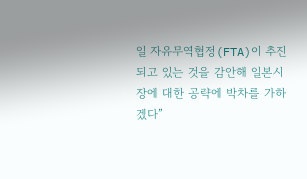일 자유무역협정(FTA)이 추진되고 있는 것을 감안해 일본시장에 대한 공략에 박차를 가하겠다”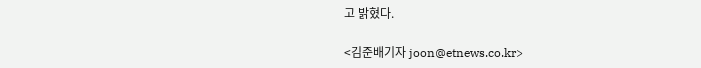고 밝혔다.

<김준배기자 joon@etnews.co.kr>